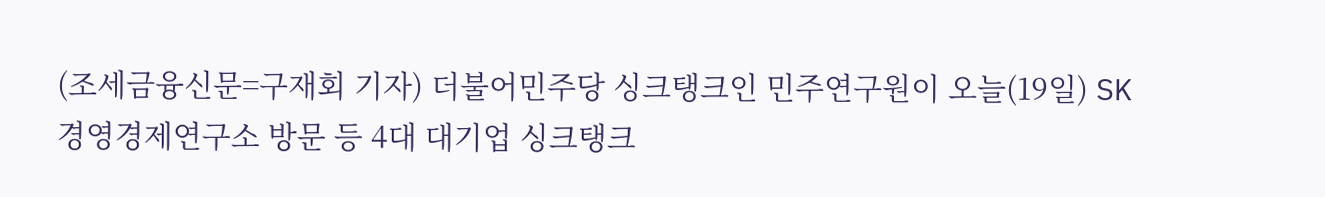(조세금융신문=구재회 기자) 더불어민주당 싱크탱크인 민주연구원이 오늘(19일) SK경영경제연구소 방문 등 4대 대기업 싱크탱크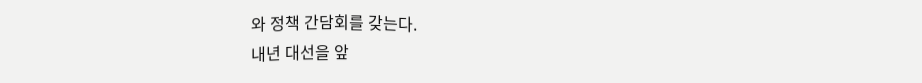와 정책 간담회를 갖는다.
내년 대선을 앞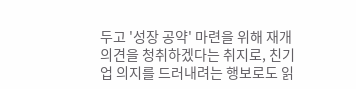두고 '성장 공약' 마련을 위해 재개 의견을 청취하겠다는 취지로, 친기업 의지를 드러내려는 행보로도 읽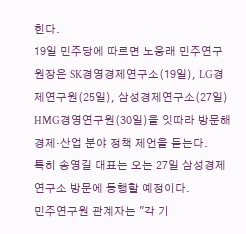힌다.
19일 민주당에 따르면 노웅래 민주연구원장은 SK경영경제연구소(19일), LG경제연구원(25일), 삼성경제연구소(27일) HMG경영연구원(30일)을 잇따라 방문해 경제·산업 분야 정책 제언을 듣는다.
특히 송영길 대표는 오는 27일 삼성경제연구소 방문에 동행할 예정이다.
민주연구원 관계자는 "각 기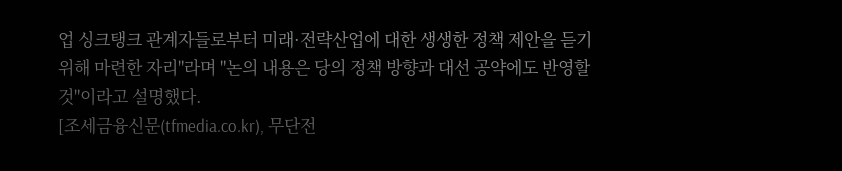업 싱크탱크 관계자들로부터 미래·전략산업에 대한 생생한 정책 제안을 듣기 위해 마련한 자리"라며 "논의 내용은 당의 정책 방향과 대선 공약에도 반영할 것"이라고 설명했다.
[조세금융신문(tfmedia.co.kr), 무단전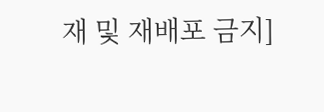재 및 재배포 금지]